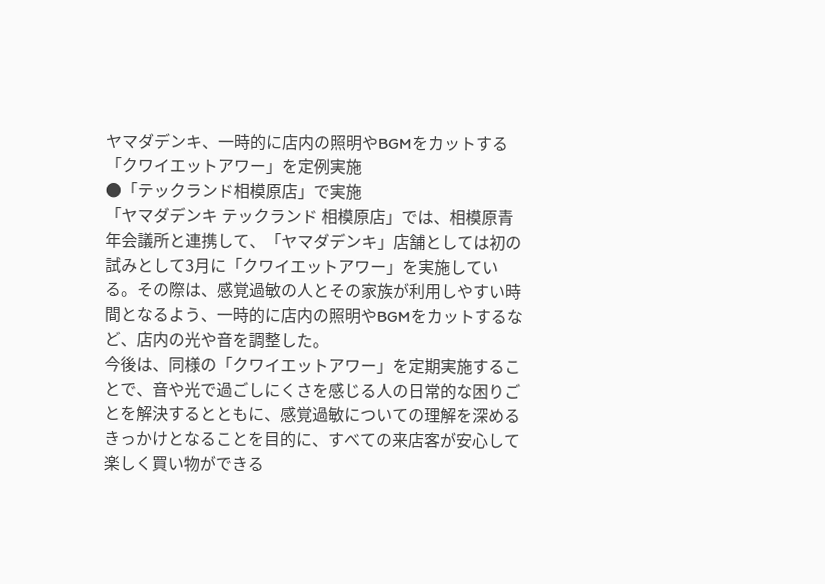ヤマダデンキ、一時的に店内の照明やBGMをカットする「クワイエットアワー」を定例実施
●「テックランド相模原店」で実施
「ヤマダデンキ テックランド 相模原店」では、相模原青年会議所と連携して、「ヤマダデンキ」店舗としては初の試みとして3月に「クワイエットアワー」を実施している。その際は、感覚過敏の人とその家族が利用しやすい時間となるよう、一時的に店内の照明やBGMをカットするなど、店内の光や音を調整した。
今後は、同様の「クワイエットアワー」を定期実施することで、音や光で過ごしにくさを感じる人の日常的な困りごとを解決するとともに、感覚過敏についての理解を深めるきっかけとなることを目的に、すべての来店客が安心して楽しく買い物ができる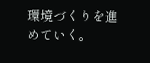環境づくりを進めていく。